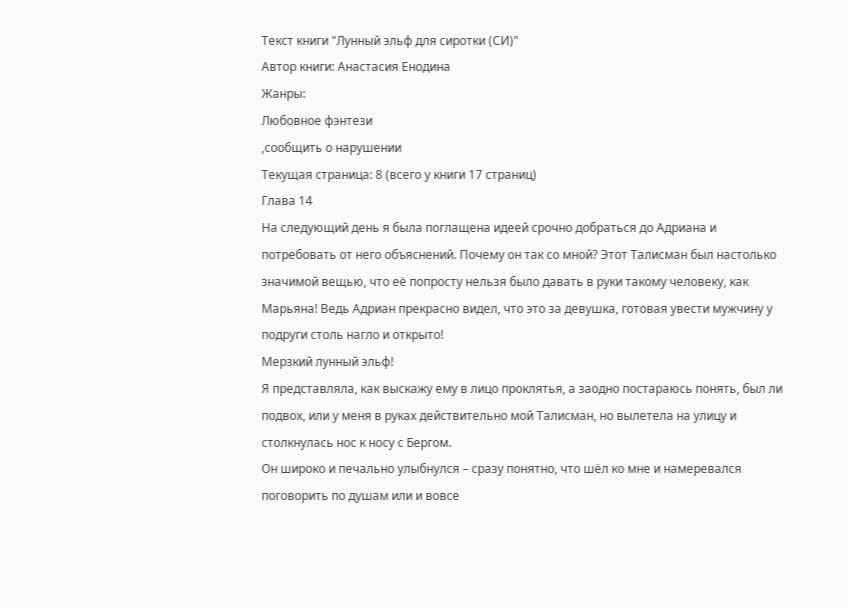Текст книги "Лунный эльф для сиротки (СИ)"
Автор книги: Анастасия Енодина
Жанры:
Любовное фэнтези
,сообщить о нарушении
Текущая страница: 8 (всего у книги 17 страниц)
Глава 14
На следующий день я была поглащена идеей срочно добраться до Адриана и потребовать от него объяснений. Почему он так со мной? Этот Талисман был настолько значимой вещью, что её попросту нельзя было давать в руки такому человеку, как Марьяна! Ведь Адриан прекрасно видел, что это за девушка, готовая увести мужчину у подруги столь нагло и открыто!
Мерзкий лунный эльф!
Я представляла, как выскажу ему в лицо проклятья, а заодно постараюсь понять, был ли подвох, или у меня в руках действительно мой Талисман, но вылетела на улицу и столкнулась нос к носу с Бергом.
Он широко и печально улыбнулся – сразу понятно, что шёл ко мне и намеревался поговорить по душам или и вовсе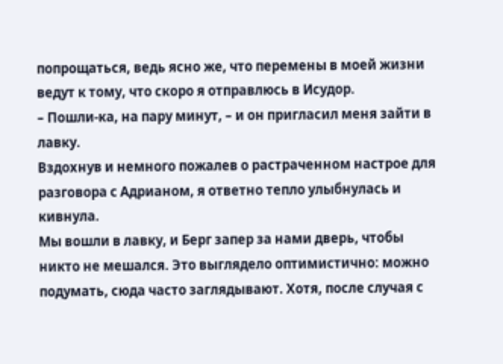попрощаться, ведь ясно же, что перемены в моей жизни ведут к тому, что скоро я отправлюсь в Исудор.
– Пошли-ка, на пару минут, – и он пригласил меня зайти в лавку.
Вздохнув и немного пожалев о растраченном настрое для разговора с Адрианом, я ответно тепло улыбнулась и кивнула.
Мы вошли в лавку, и Берг запер за нами дверь, чтобы никто не мешался. Это выглядело оптимистично: можно подумать, сюда часто заглядывают. Хотя, после случая с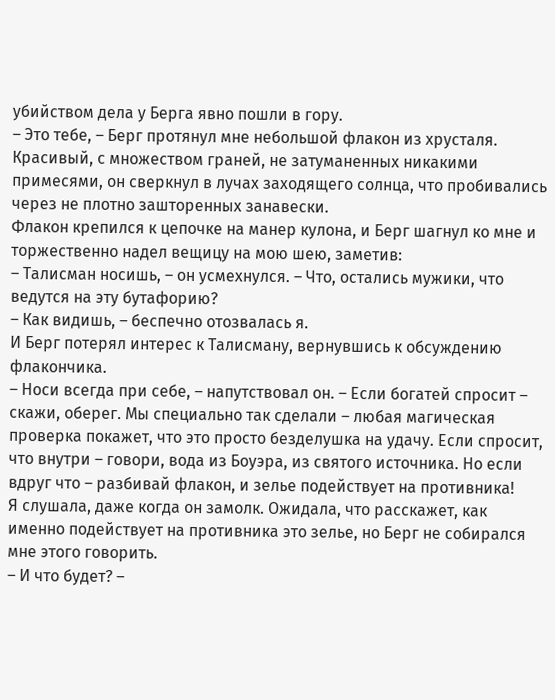убийством дела у Берга явно пошли в гору.
– Это тебе, – Берг протянул мне небольшой флакон из хрусталя. Красивый, с множеством граней, не затуманенных никакими примесями, он сверкнул в лучах заходящего солнца, что пробивались через не плотно зашторенных занавески.
Флакон крепился к цепочке на манер кулона, и Берг шагнул ко мне и торжественно надел вещицу на мою шею, заметив:
– Талисман носишь, – он усмехнулся. – Что, остались мужики, что ведутся на эту бутафорию?
– Как видишь, – беспечно отозвалась я.
И Берг потерял интерес к Талисману, вернувшись к обсуждению флакончика.
– Носи всегда при себе, – напутствовал он. – Если богатей спросит – скажи, оберег. Мы специально так сделали – любая магическая проверка покажет, что это просто безделушка на удачу. Если спросит, что внутри – говори, вода из Боуэра, из святого источника. Но если вдруг что – разбивай флакон, и зелье подействует на противника!
Я слушала, даже когда он замолк. Ожидала, что расскажет, как именно подействует на противника это зелье, но Берг не собирался мне этого говорить.
– И что будет? –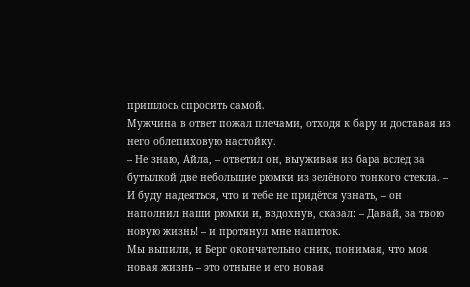пришлось спросить самой.
Мужчина в ответ пожал плечами, отходя к бару и доставая из него облепиховую настойку.
– Не знаю, Айла, – ответил он, выуживая из бара вслед за бутылкой две небольшие рюмки из зелёного тонкого стекла. – И буду надеяться, что и тебе не придётся узнать, – он наполнил наши рюмки и, вздохнув, сказал: – Давай, за твою новую жизнь! – и протянул мне напиток.
Мы выпили, и Берг окончательно сник, понимая, что моя новая жизнь – это отныне и его новая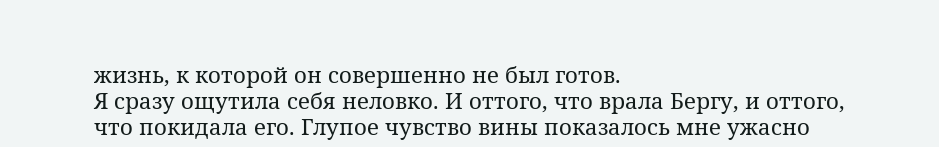жизнь, к которой он совершенно не был готов.
Я сразу ощутила себя неловко. И оттого, что врала Бергу, и оттого, что покидала его. Глупое чувство вины показалось мне ужасно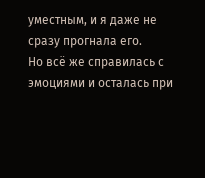уместным, и я даже не сразу прогнала его.
Но всё же справилась с эмоциями и осталась при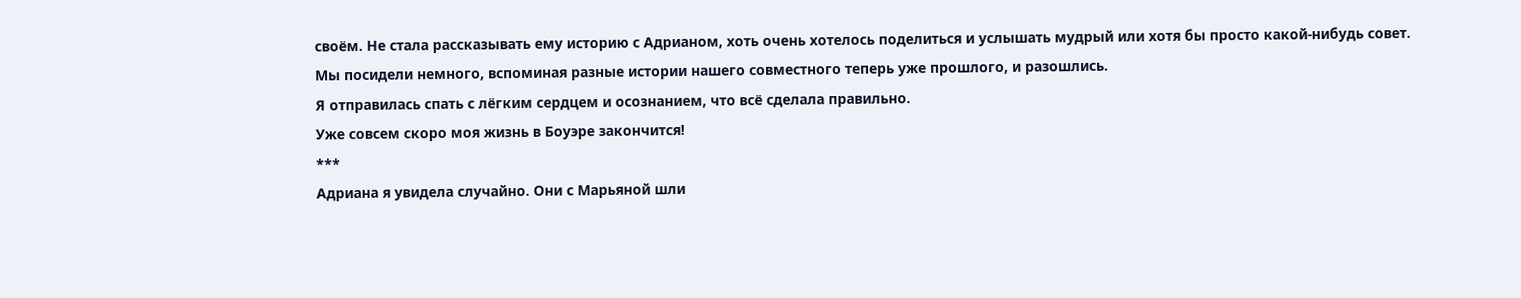своём. Не стала рассказывать ему историю с Адрианом, хоть очень хотелось поделиться и услышать мудрый или хотя бы просто какой-нибудь совет.
Мы посидели немного, вспоминая разные истории нашего совместного теперь уже прошлого, и разошлись.
Я отправилась спать с лёгким сердцем и осознанием, что всё сделала правильно.
Уже совсем скоро моя жизнь в Боуэре закончится!
***
Адриана я увидела случайно. Они с Марьяной шли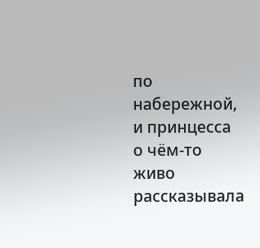по набережной, и принцесса о чём-то живо рассказывала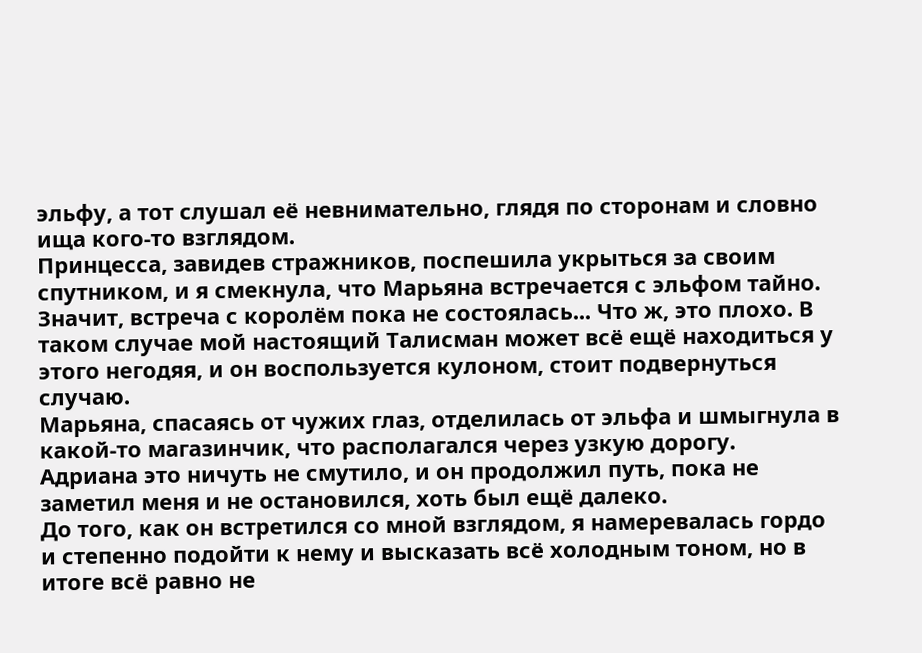эльфу, а тот слушал её невнимательно, глядя по сторонам и словно ища кого-то взглядом.
Принцесса, завидев стражников, поспешила укрыться за своим спутником, и я смекнула, что Марьяна встречается с эльфом тайно. Значит, встреча с королём пока не состоялась... Что ж, это плохо. В таком случае мой настоящий Талисман может всё ещё находиться у этого негодяя, и он воспользуется кулоном, стоит подвернуться случаю.
Марьяна, спасаясь от чужих глаз, отделилась от эльфа и шмыгнула в какой-то магазинчик, что располагался через узкую дорогу.
Адриана это ничуть не смутило, и он продолжил путь, пока не заметил меня и не остановился, хоть был ещё далеко.
До того, как он встретился со мной взглядом, я намеревалась гордо и степенно подойти к нему и высказать всё холодным тоном, но в итоге всё равно не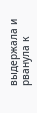выдержала и рванула к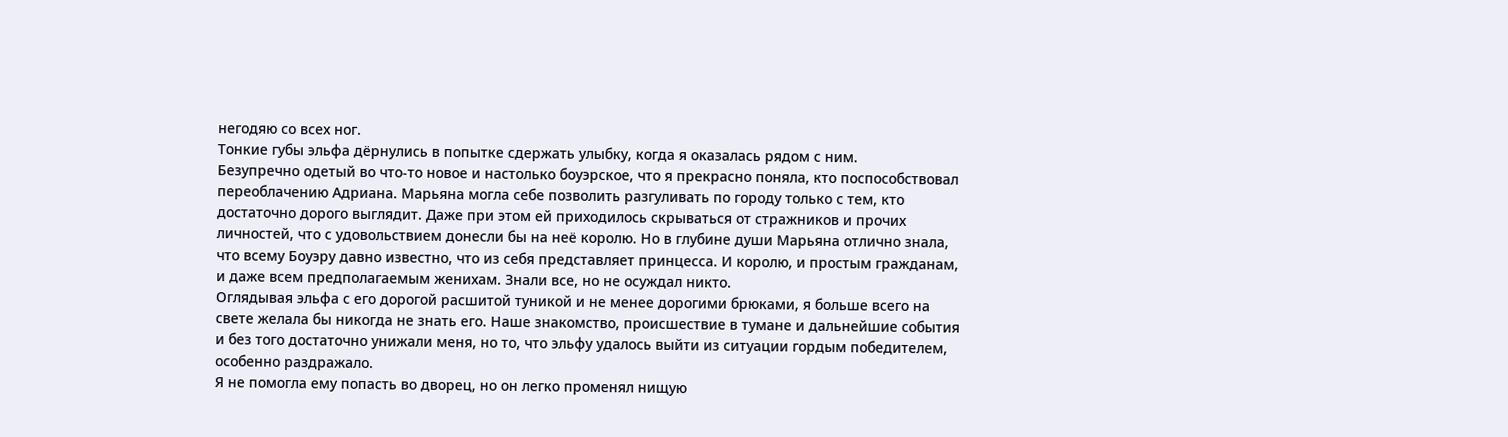негодяю со всех ног.
Тонкие губы эльфа дёрнулись в попытке сдержать улыбку, когда я оказалась рядом с ним.
Безупречно одетый во что-то новое и настолько боуэрское, что я прекрасно поняла, кто поспособствовал переоблачению Адриана. Марьяна могла себе позволить разгуливать по городу только с тем, кто достаточно дорого выглядит. Даже при этом ей приходилось скрываться от стражников и прочих личностей, что с удовольствием донесли бы на неё королю. Но в глубине души Марьяна отлично знала, что всему Боуэру давно известно, что из себя представляет принцесса. И королю, и простым гражданам, и даже всем предполагаемым женихам. Знали все, но не осуждал никто.
Оглядывая эльфа с его дорогой расшитой туникой и не менее дорогими брюками, я больше всего на свете желала бы никогда не знать его. Наше знакомство, происшествие в тумане и дальнейшие события и без того достаточно унижали меня, но то, что эльфу удалось выйти из ситуации гордым победителем, особенно раздражало.
Я не помогла ему попасть во дворец, но он легко променял нищую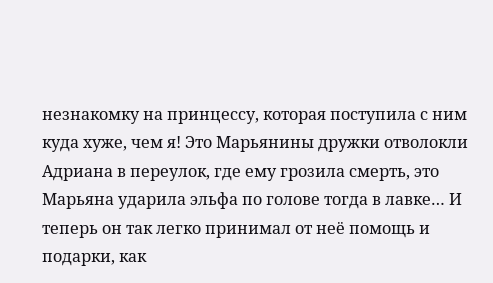незнакомку на принцессу, которая поступила с ним куда хуже, чем я! Это Марьянины дружки отволокли Адриана в переулок, где ему грозила смерть, это Марьяна ударила эльфа по голове тогда в лавке… И теперь он так легко принимал от неё помощь и подарки, как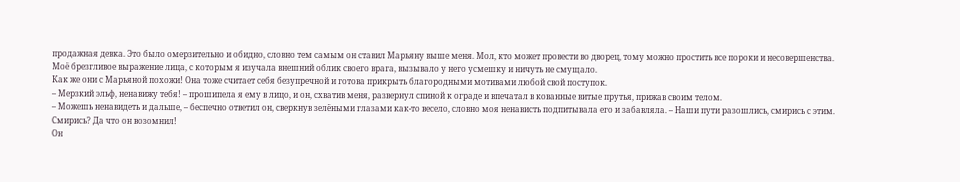продажная девка. Это было омерзительно и обидно, словно тем самым он ставил Марьяну выше меня. Мол, кто может провести во дворец, тому можно простить все пороки и несовершенства.
Моё брезгливое выражение лица, с которым я изучала внешний облик своего врага, вызывало у него усмешку и ничуть не смущало.
Как же они с Марьяной похожи! Она тоже считает себя безупречной и готова прикрыть благородными мотивами любой свой поступок.
– Мерзкий эльф, ненавижу тебя! – прошипела я ему в лицо, и он, схватив меня, развернул спиной к ограде и впечатал в кованные витые прутья, прижав своим телом.
– Можешь ненавидеть и дальше, – беспечно ответил он, сверкнув зелёными глазами как-то весело, словно моя ненависть подпитывала его и забавляла. – Наши пути разошлись, смирись с этим.
Смирись? Да что он возомнил!
Он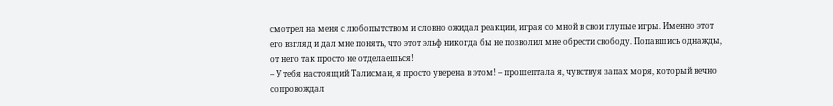смотрел на меня с любопытством и словно ожидал реакции, играя со мной в свои глупые игры. Именно этот его взгляд и дал мне понять, что этот эльф никогда бы не позволил мне обрести свободу. Попавшись однажды, от него так просто не отделаешься!
– У тебя настоящий Талисман, я просто уверена в этом! – прошептала я, чувствуя запах моря, который вечно сопровождал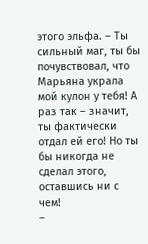этого эльфа. – Ты сильный маг, ты бы почувствовал, что Марьяна украла мой кулон у тебя! А раз так – значит, ты фактически отдал ей его! Но ты бы никогда не сделал этого, оставшись ни с чем!
–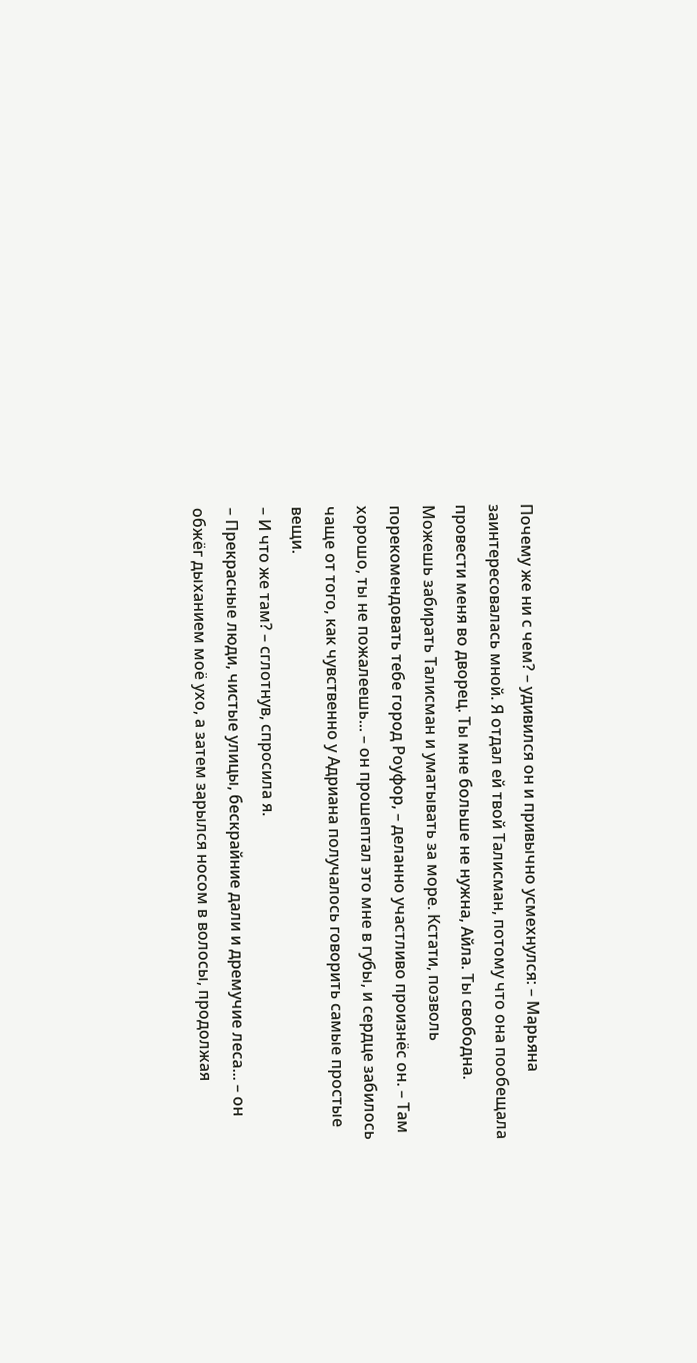Почему же ни с чем? – удивился он и привычно усмехнулся: – Марьяна заинтересовалась мной. Я отдал ей твой Талисман, потому что она пообещала провести меня во дворец. Ты мне больше не нужна, Айла. Ты свободна. Можешь забирать Талисман и уматывать за море. Кстати, позволь порекомендовать тебе город Роуфор, – деланно участливо произнёс он. – Там хорошо, ты не пожалеешь... – он прошептал это мне в губы, и сердце забилось чаще от того, как чувственно у Адриана получалось говорить самые простые вещи.
– И что же там? – сглотнув, спросила я.
– Прекрасные люди, чистые улицы, бескрайние дали и дремучие леса... – он обжёг дыханием моё ухо, а затем зарылся носом в волосы, продолжая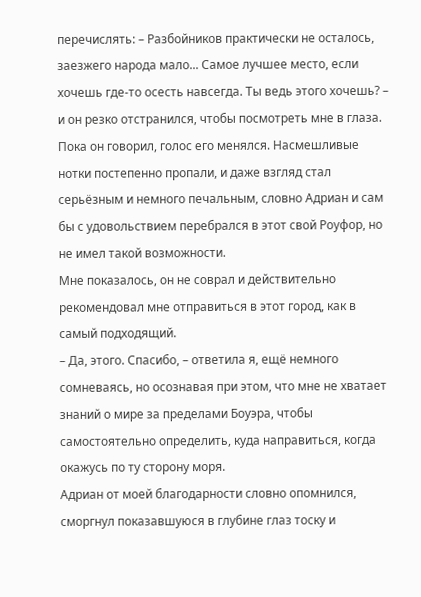перечислять: – Разбойников практически не осталось, заезжего народа мало... Самое лучшее место, если хочешь где-то осесть навсегда. Ты ведь этого хочешь? – и он резко отстранился, чтобы посмотреть мне в глаза.
Пока он говорил, голос его менялся. Насмешливые нотки постепенно пропали, и даже взгляд стал серьёзным и немного печальным, словно Адриан и сам бы с удовольствием перебрался в этот свой Роуфор, но не имел такой возможности.
Мне показалось, он не соврал и действительно рекомендовал мне отправиться в этот город, как в самый подходящий.
– Да, этого. Спасибо, – ответила я, ещё немного сомневаясь, но осознавая при этом, что мне не хватает знаний о мире за пределами Боуэра, чтобы самостоятельно определить, куда направиться, когда окажусь по ту сторону моря.
Адриан от моей благодарности словно опомнился, сморгнул показавшуюся в глубине глаз тоску и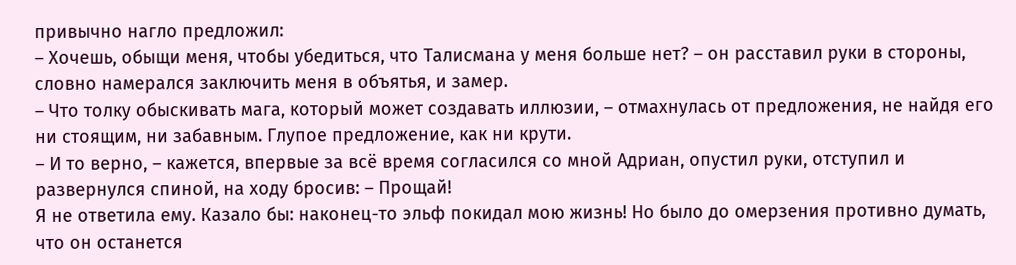привычно нагло предложил:
– Хочешь, обыщи меня, чтобы убедиться, что Талисмана у меня больше нет? – он расставил руки в стороны, словно намерался заключить меня в объятья, и замер.
– Что толку обыскивать мага, который может создавать иллюзии, – отмахнулась от предложения, не найдя его ни стоящим, ни забавным. Глупое предложение, как ни крути.
– И то верно, – кажется, впервые за всё время согласился со мной Адриан, опустил руки, отступил и развернулся спиной, на ходу бросив: – Прощай!
Я не ответила ему. Казало бы: наконец-то эльф покидал мою жизнь! Но было до омерзения противно думать, что он останется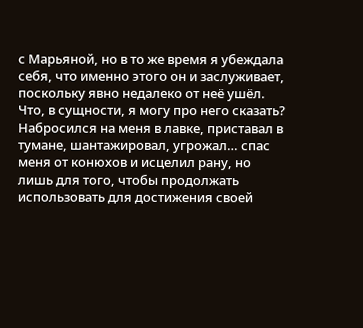с Марьяной, но в то же время я убеждала себя, что именно этого он и заслуживает, поскольку явно недалеко от неё ушёл. Что, в сущности, я могу про него сказать? Набросился на меня в лавке, приставал в тумане, шантажировал, угрожал… спас меня от конюхов и исцелил рану, но лишь для того, чтобы продолжать использовать для достижения своей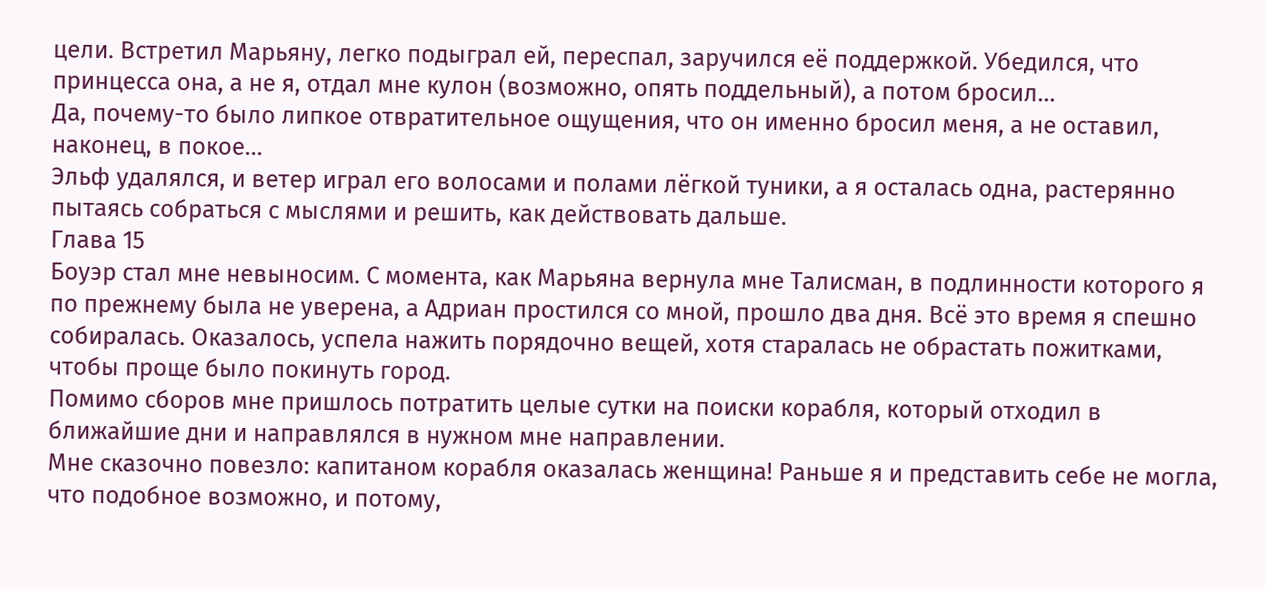цели. Встретил Марьяну, легко подыграл ей, переспал, заручился её поддержкой. Убедился, что принцесса она, а не я, отдал мне кулон (возможно, опять поддельный), а потом бросил…
Да, почему-то было липкое отвратительное ощущения, что он именно бросил меня, а не оставил, наконец, в покое…
Эльф удалялся, и ветер играл его волосами и полами лёгкой туники, а я осталась одна, растерянно пытаясь собраться с мыслями и решить, как действовать дальше.
Глава 15
Боуэр стал мне невыносим. С момента, как Марьяна вернула мне Талисман, в подлинности которого я по прежнему была не уверена, а Адриан простился со мной, прошло два дня. Всё это время я спешно собиралась. Оказалось, успела нажить порядочно вещей, хотя старалась не обрастать пожитками, чтобы проще было покинуть город.
Помимо сборов мне пришлось потратить целые сутки на поиски корабля, который отходил в ближайшие дни и направлялся в нужном мне направлении.
Мне сказочно повезло: капитаном корабля оказалась женщина! Раньше я и представить себе не могла, что подобное возможно, и потому,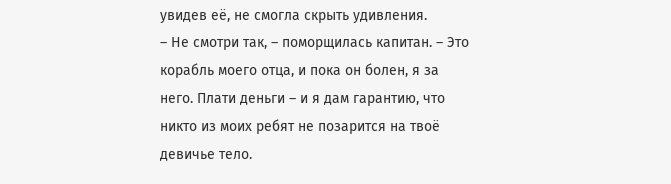увидев её, не смогла скрыть удивления.
– Не смотри так, – поморщилась капитан. – Это корабль моего отца, и пока он болен, я за него. Плати деньги – и я дам гарантию, что никто из моих ребят не позарится на твоё девичье тело.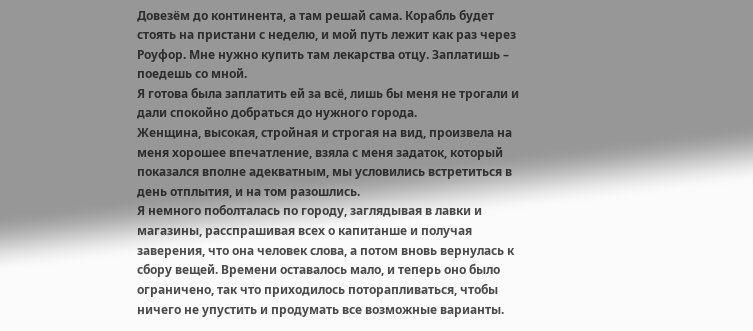Довезём до континента, а там решай сама. Корабль будет стоять на пристани с неделю, и мой путь лежит как раз через Роуфор. Мне нужно купить там лекарства отцу. Заплатишь – поедешь со мной.
Я готова была заплатить ей за всё, лишь бы меня не трогали и дали спокойно добраться до нужного города.
Женщина, высокая, стройная и строгая на вид, произвела на меня хорошее впечатление, взяла с меня задаток, который показался вполне адекватным, мы условились встретиться в день отплытия, и на том разошлись.
Я немного поболталась по городу, заглядывая в лавки и магазины, расспрашивая всех о капитанше и получая заверения, что она человек слова, а потом вновь вернулась к сбору вещей. Времени оставалось мало, и теперь оно было ограничено, так что приходилось поторапливаться, чтобы ничего не упустить и продумать все возможные варианты.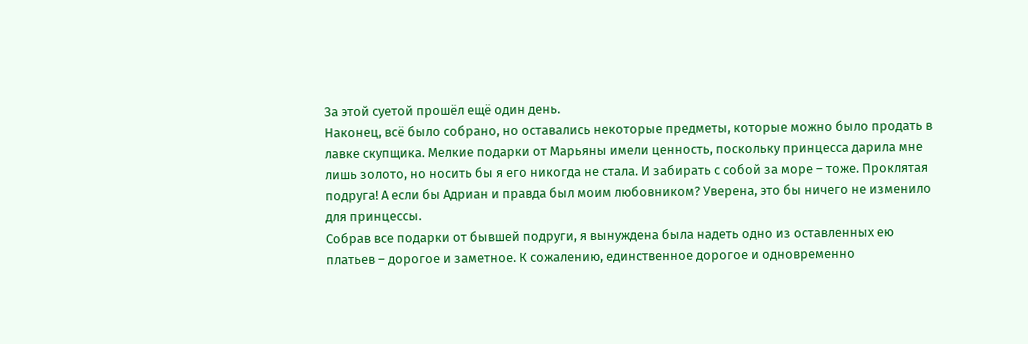За этой суетой прошёл ещё один день.
Наконец, всё было собрано, но оставались некоторые предметы, которые можно было продать в лавке скупщика. Мелкие подарки от Марьяны имели ценность, поскольку принцесса дарила мне лишь золото, но носить бы я его никогда не стала. И забирать с собой за море – тоже. Проклятая подруга! А если бы Адриан и правда был моим любовником? Уверена, это бы ничего не изменило для принцессы.
Собрав все подарки от бывшей подруги, я вынуждена была надеть одно из оставленных ею платьев – дорогое и заметное. К сожалению, единственное дорогое и одновременно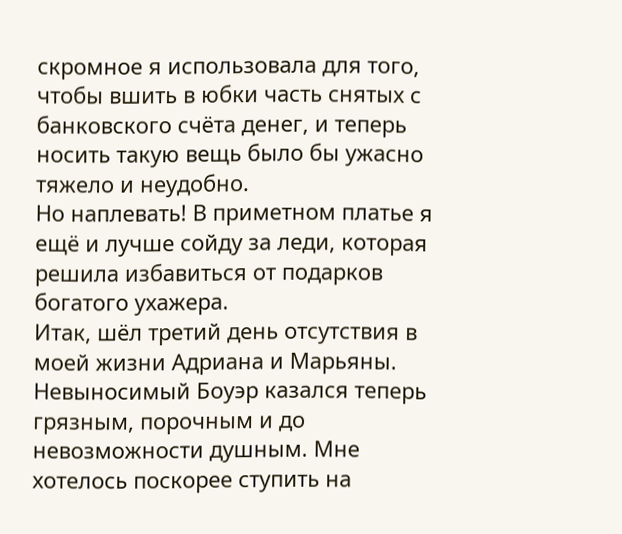скромное я использовала для того, чтобы вшить в юбки часть снятых с банковского счёта денег, и теперь носить такую вещь было бы ужасно тяжело и неудобно.
Но наплевать! В приметном платье я ещё и лучше сойду за леди, которая решила избавиться от подарков богатого ухажера.
Итак, шёл третий день отсутствия в моей жизни Адриана и Марьяны. Невыносимый Боуэр казался теперь грязным, порочным и до невозможности душным. Мне хотелось поскорее ступить на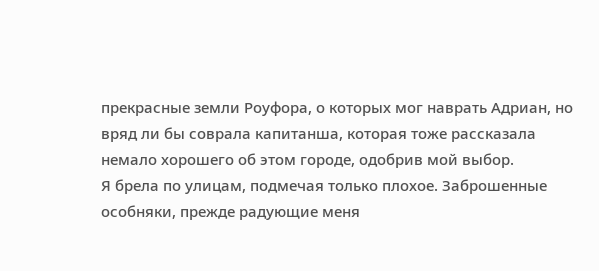прекрасные земли Роуфора, о которых мог наврать Адриан, но вряд ли бы соврала капитанша, которая тоже рассказала немало хорошего об этом городе, одобрив мой выбор.
Я брела по улицам, подмечая только плохое. Заброшенные особняки, прежде радующие меня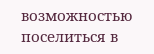возможностью поселиться в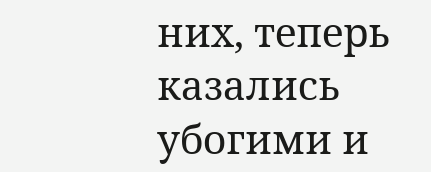них, теперь казались убогими и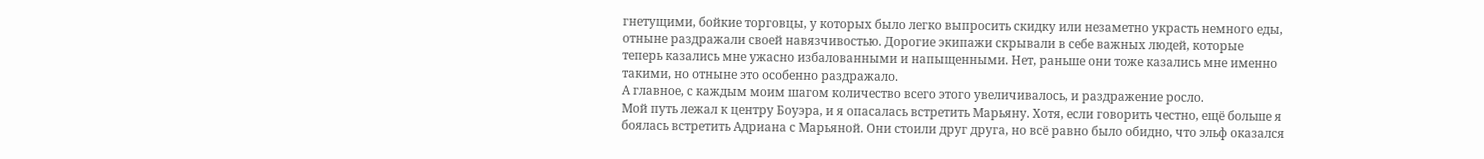гнетущими, бойкие торговцы, у которых было легко выпросить скидку или незаметно украсть немного еды, отныне раздражали своей навязчивостью. Дорогие экипажи скрывали в себе важных людей, которые теперь казались мне ужасно избалованными и напыщенными. Нет, раньше они тоже казались мне именно такими, но отныне это особенно раздражало.
А главное, с каждым моим шагом количество всего этого увеличивалось, и раздражение росло.
Мой путь лежал к центру Боуэра, и я опасалась встретить Марьяну. Хотя, если говорить честно, ещё больше я боялась встретить Адриана с Марьяной. Они стоили друг друга, но всё равно было обидно, что эльф оказался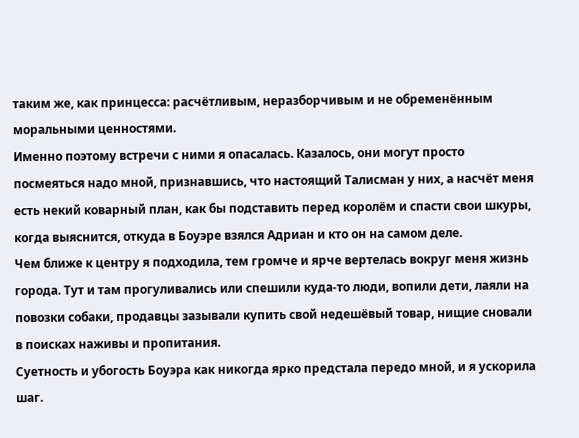таким же, как принцесса: расчётливым, неразборчивым и не обременённым моральными ценностями.
Именно поэтому встречи с ними я опасалась. Казалось, они могут просто посмеяться надо мной, признавшись, что настоящий Талисман у них, а насчёт меня есть некий коварный план, как бы подставить перед королём и спасти свои шкуры, когда выяснится, откуда в Боуэре взялся Адриан и кто он на самом деле.
Чем ближе к центру я подходила, тем громче и ярче вертелась вокруг меня жизнь города. Тут и там прогуливались или спешили куда-то люди, вопили дети, лаяли на повозки собаки, продавцы зазывали купить свой недешёвый товар, нищие сновали в поисках наживы и пропитания.
Суетность и убогость Боуэра как никогда ярко предстала передо мной, и я ускорила шаг.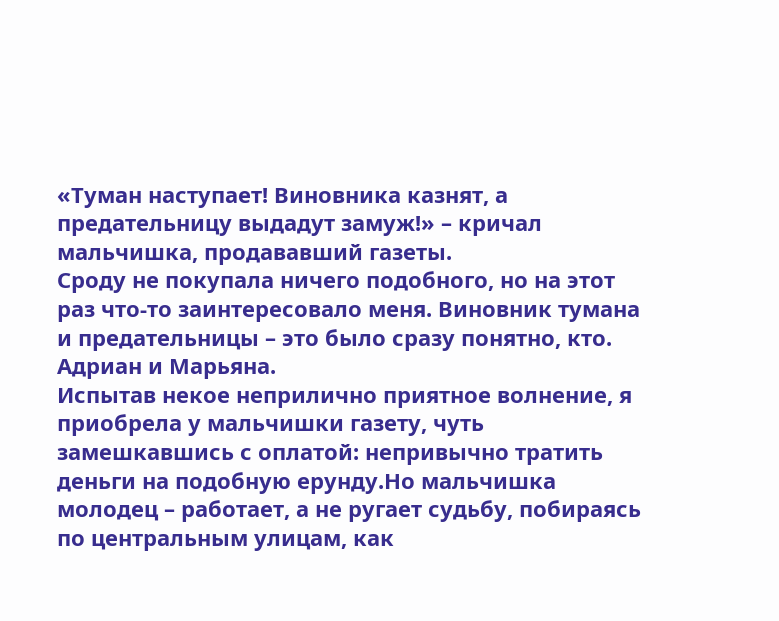«Туман наступает! Виновника казнят, а предательницу выдадут замуж!» – кричал мальчишка, продававший газеты.
Сроду не покупала ничего подобного, но на этот раз что-то заинтересовало меня. Виновник тумана и предательницы – это было сразу понятно, кто. Адриан и Марьяна.
Испытав некое неприлично приятное волнение, я приобрела у мальчишки газету, чуть замешкавшись с оплатой: непривычно тратить деньги на подобную ерунду.Но мальчишка молодец – работает, а не ругает судьбу, побираясь по центральным улицам, как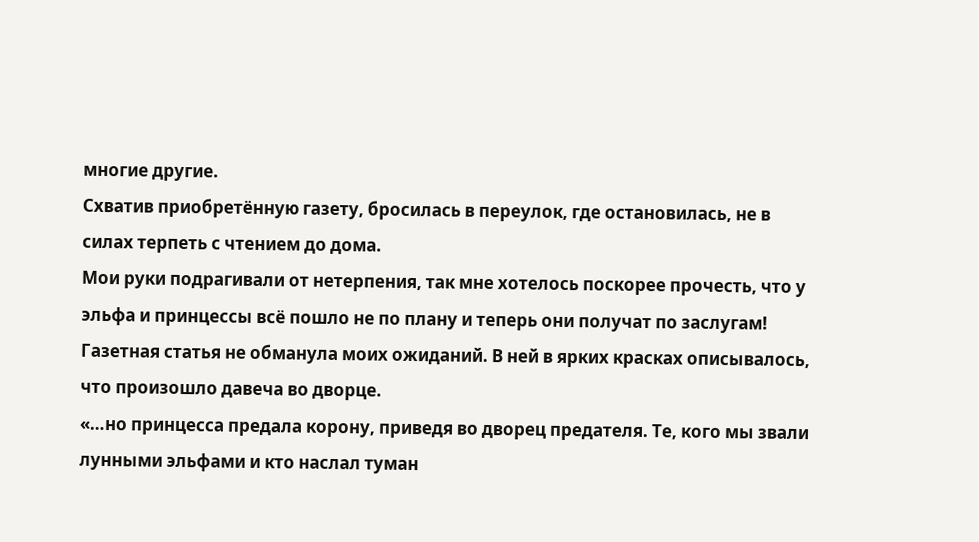многие другие.
Схватив приобретённую газету, бросилась в переулок, где остановилась, не в силах терпеть с чтением до дома.
Мои руки подрагивали от нетерпения, так мне хотелось поскорее прочесть, что у эльфа и принцессы всё пошло не по плану и теперь они получат по заслугам!
Газетная статья не обманула моих ожиданий. В ней в ярких красках описывалось, что произошло давеча во дворце.
«…но принцесса предала корону, приведя во дворец предателя. Те, кого мы звали лунными эльфами и кто наслал туман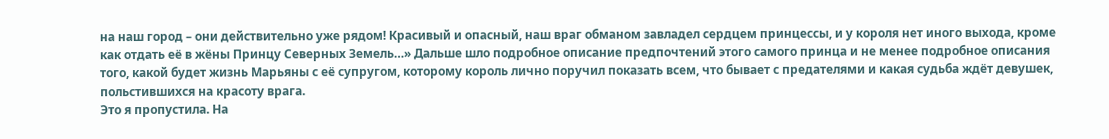на наш город – они действительно уже рядом! Красивый и опасный, наш враг обманом завладел сердцем принцессы, и у короля нет иного выхода, кроме как отдать её в жёны Принцу Северных Земель…» Дальше шло подробное описание предпочтений этого самого принца и не менее подробное описания того, какой будет жизнь Марьяны с её супругом, которому король лично поручил показать всем, что бывает с предателями и какая судьба ждёт девушек, польстившихся на красоту врага.
Это я пропустила. На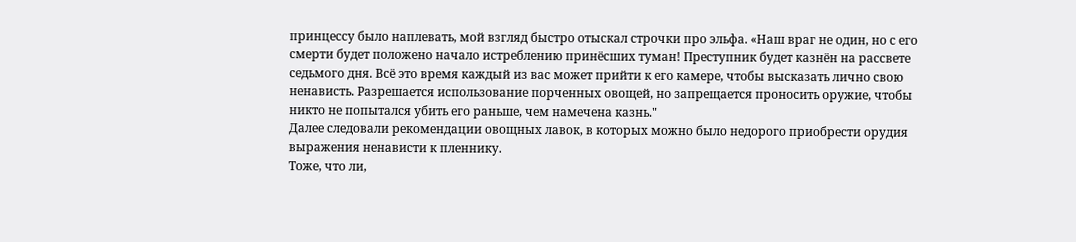принцессу было наплевать, мой взгляд быстро отыскал строчки про эльфа. «Наш враг не один, но с его смерти будет положено начало истреблению принёсших туман! Преступник будет казнён на рассвете седьмого дня. Всё это время каждый из вас может прийти к его камере, чтобы высказать лично свою ненависть. Разрешается использование порченных овощей, но запрещается проносить оружие, чтобы никто не попытался убить его раньше, чем намечена казнь."
Далее следовали рекомендации овощных лавок, в которых можно было недорого приобрести орудия выражения ненависти к пленнику.
Тоже, что ли,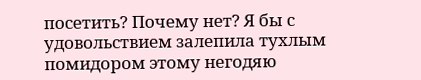посетить? Почему нет? Я бы с удовольствием залепила тухлым помидором этому негодяю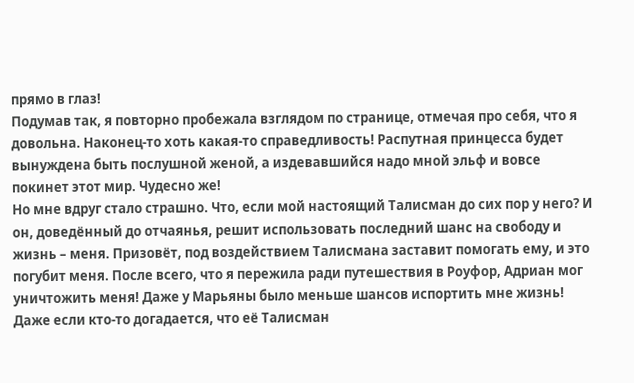прямо в глаз!
Подумав так, я повторно пробежала взглядом по странице, отмечая про себя, что я довольна. Наконец-то хоть какая-то справедливость! Распутная принцесса будет вынуждена быть послушной женой, а издевавшийся надо мной эльф и вовсе покинет этот мир. Чудесно же!
Но мне вдруг стало страшно. Что, если мой настоящий Талисман до сих пор у него? И он, доведённый до отчаянья, решит использовать последний шанс на свободу и жизнь – меня. Призовёт, под воздействием Талисмана заставит помогать ему, и это погубит меня. После всего, что я пережила ради путешествия в Роуфор, Адриан мог уничтожить меня! Даже у Марьяны было меньше шансов испортить мне жизнь! Даже если кто-то догадается, что её Талисман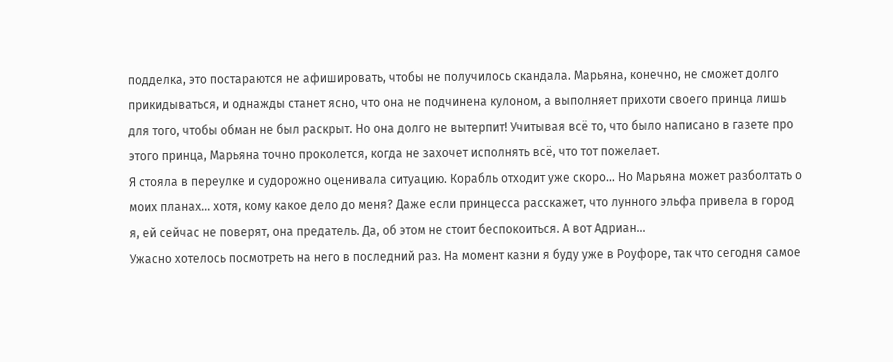подделка, это постараются не афишировать, чтобы не получилось скандала. Марьяна, конечно, не сможет долго прикидываться, и однажды станет ясно, что она не подчинена кулоном, а выполняет прихоти своего принца лишь для того, чтобы обман не был раскрыт. Но она долго не вытерпит! Учитывая всё то, что было написано в газете про этого принца, Марьяна точно проколется, когда не захочет исполнять всё, что тот пожелает.
Я стояла в переулке и судорожно оценивала ситуацию. Корабль отходит уже скоро… Но Марьяна может разболтать о моих планах… хотя, кому какое дело до меня? Даже если принцесса расскажет, что лунного эльфа привела в город я, ей сейчас не поверят, она предатель. Да, об этом не стоит беспокоиться. А вот Адриан…
Ужасно хотелось посмотреть на него в последний раз. На момент казни я буду уже в Роуфоре, так что сегодня самое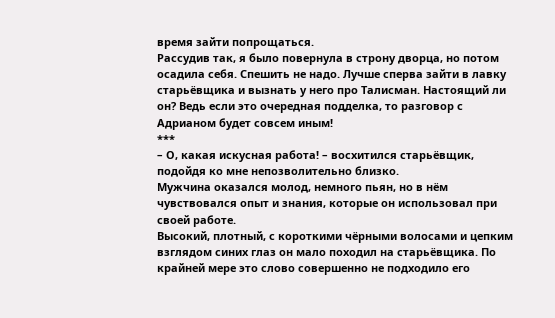время зайти попрощаться.
Рассудив так, я было повернула в строну дворца, но потом осадила себя. Спешить не надо. Лучше сперва зайти в лавку старьёвщика и вызнать у него про Талисман. Настоящий ли он? Ведь если это очередная подделка, то разговор с Адрианом будет совсем иным!
***
– О, какая искусная работа! – восхитился старьёвщик, подойдя ко мне непозволительно близко.
Мужчина оказался молод, немного пьян, но в нём чувствовался опыт и знания, которые он использовал при своей работе.
Высокий, плотный, с короткими чёрными волосами и цепким взглядом синих глаз он мало походил на старьёвщика. По крайней мере это слово совершенно не подходило его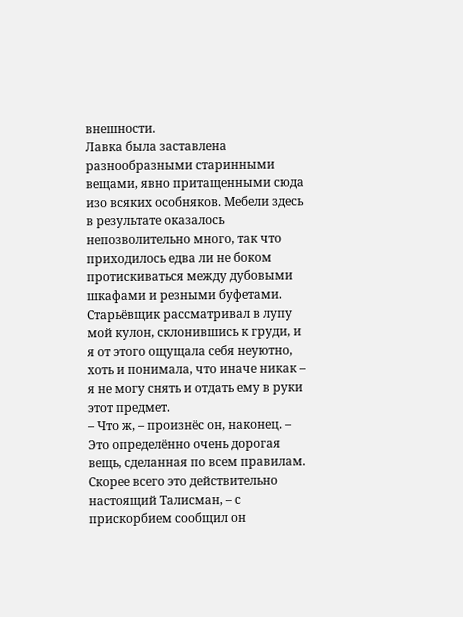внешности.
Лавка была заставлена разнообразными старинными вещами, явно притащенными сюда изо всяких особняков. Мебели здесь в результате оказалось непозволительно много, так что приходилось едва ли не боком протискиваться между дубовыми шкафами и резными буфетами.
Старьёвщик рассматривал в лупу мой кулон, склонившись к груди, и я от этого ощущала себя неуютно, хоть и понимала, что иначе никак – я не могу снять и отдать ему в руки этот предмет.
– Что ж, – произнёс он, наконец. – Это определённо очень дорогая вещь, сделанная по всем правилам. Скорее всего это действительно настоящий Талисман, – с прискорбием сообщил он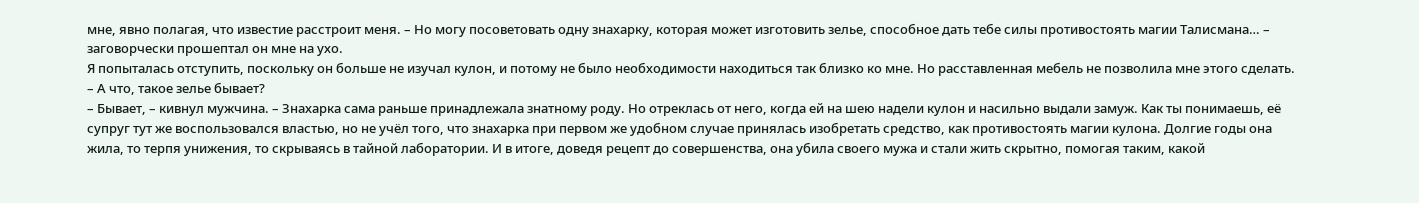мне, явно полагая, что известие расстроит меня. – Но могу посоветовать одну знахарку, которая может изготовить зелье, способное дать тебе силы противостоять магии Талисмана… – заговорчески прошептал он мне на ухо.
Я попыталась отступить, поскольку он больше не изучал кулон, и потому не было необходимости находиться так близко ко мне. Но расставленная мебель не позволила мне этого сделать.
– А что, такое зелье бывает?
– Бывает, – кивнул мужчина. – Знахарка сама раньше принадлежала знатному роду. Но отреклась от него, когда ей на шею надели кулон и насильно выдали замуж. Как ты понимаешь, её супруг тут же воспользовался властью, но не учёл того, что знахарка при первом же удобном случае принялась изобретать средство, как противостоять магии кулона. Долгие годы она жила, то терпя унижения, то скрываясь в тайной лаборатории. И в итоге, доведя рецепт до совершенства, она убила своего мужа и стали жить скрытно, помогая таким, какой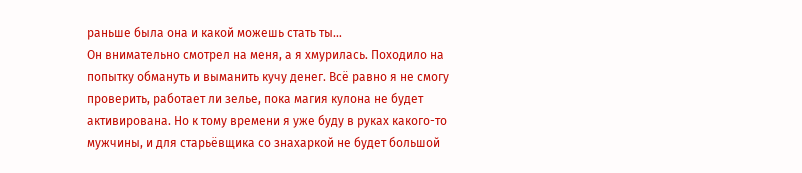раньше была она и какой можешь стать ты…
Он внимательно смотрел на меня, а я хмурилась. Походило на попытку обмануть и выманить кучу денег. Всё равно я не смогу проверить, работает ли зелье, пока магия кулона не будет активирована. Но к тому времени я уже буду в руках какого-то мужчины, и для старьёвщика со знахаркой не будет большой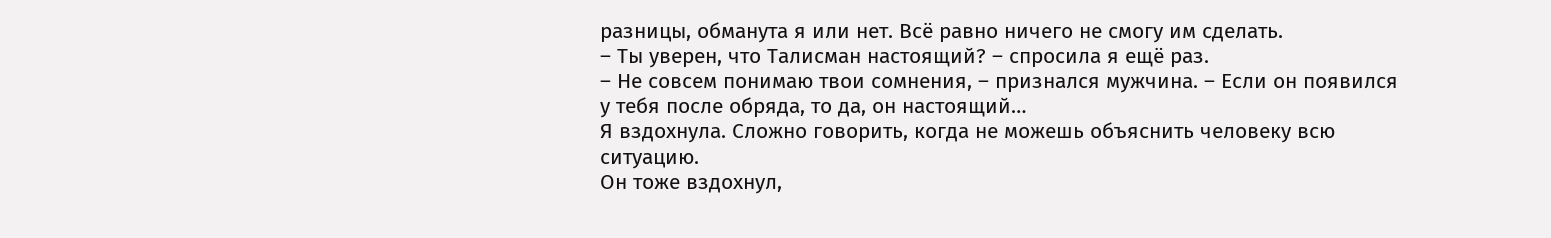разницы, обманута я или нет. Всё равно ничего не смогу им сделать.
– Ты уверен, что Талисман настоящий? – спросила я ещё раз.
– Не совсем понимаю твои сомнения, – признался мужчина. – Если он появился у тебя после обряда, то да, он настоящий…
Я вздохнула. Сложно говорить, когда не можешь объяснить человеку всю ситуацию.
Он тоже вздохнул,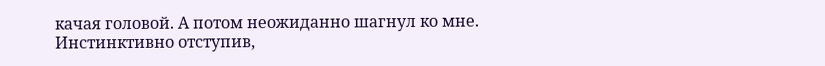качая головой. А потом неожиданно шагнул ко мне. Инстинктивно отступив,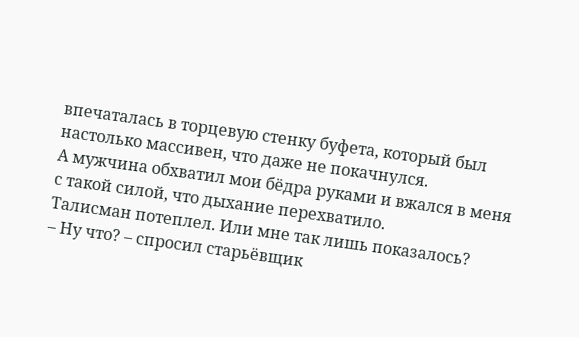впечаталась в торцевую стенку буфета, который был настолько массивен, что даже не покачнулся.
А мужчина обхватил мои бёдра руками и вжался в меня с такой силой, что дыхание перехватило.
Талисман потеплел. Или мне так лишь показалось?
– Ну что? – спросил старьёвщик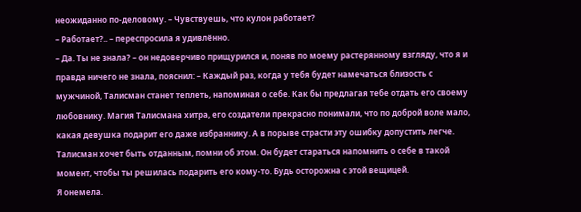неожиданно по-деловому. – Чувствуешь, что кулон работает?
– Работает?.. – переспросила я удивлённо.
– Да. Ты не знала? – он недоверчиво прищурился и, поняв по моему растерянному взгляду, что я и правда ничего не знала, пояснил: – Каждый раз, когда у тебя будет намечаться близость с мужчиной, Талисман станет теплеть, напоминая о себе. Как бы предлагая тебе отдать его своему любовнику. Магия Талисмана хитра, его создатели прекрасно понимали, что по доброй воле мало, какая девушка подарит его даже избраннику. А в порыве страсти эту ошибку допустить легче. Талисман хочет быть отданным, помни об этом. Он будет стараться напомнить о себе в такой момент, чтобы ты решилась подарить его кому-то. Будь осторожна с этой вещицей.
Я онемела.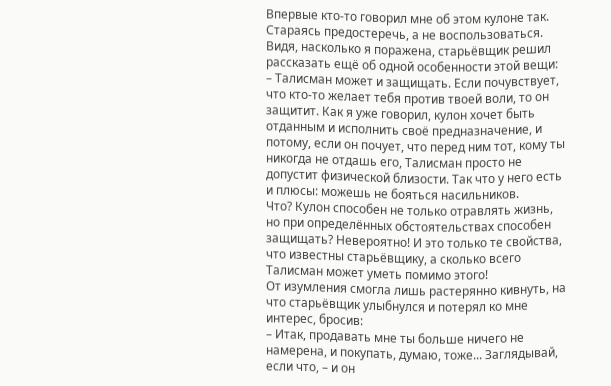Впервые кто-то говорил мне об этом кулоне так. Стараясь предостеречь, а не воспользоваться.
Видя, насколько я поражена, старьёвщик решил рассказать ещё об одной особенности этой вещи:
– Талисман может и защищать. Если почувствует, что кто-то желает тебя против твоей воли, то он защитит. Как я уже говорил, кулон хочет быть отданным и исполнить своё предназначение, и потому, если он почует, что перед ним тот, кому ты никогда не отдашь его, Талисман просто не допустит физической близости. Так что у него есть и плюсы: можешь не бояться насильников.
Что? Кулон способен не только отравлять жизнь, но при определённых обстоятельствах способен защищать? Невероятно! И это только те свойства, что известны старьёвщику, а сколько всего Талисман может уметь помимо этого!
От изумления смогла лишь растерянно кивнуть, на что старьёвщик улыбнулся и потерял ко мне интерес, бросив:
– Итак, продавать мне ты больше ничего не намерена, и покупать, думаю, тоже... Заглядывай, если что, – и он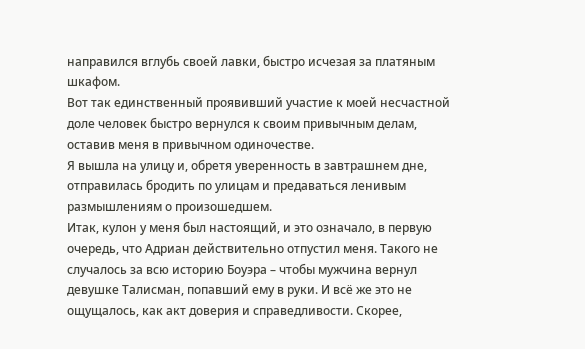направился вглубь своей лавки, быстро исчезая за платяным шкафом.
Вот так единственный проявивший участие к моей несчастной доле человек быстро вернулся к своим привычным делам, оставив меня в привычном одиночестве.
Я вышла на улицу и, обретя уверенность в завтрашнем дне, отправилась бродить по улицам и предаваться ленивым размышлениям о произошедшем.
Итак, кулон у меня был настоящий, и это означало, в первую очередь, что Адриан действительно отпустил меня. Такого не случалось за всю историю Боуэра – чтобы мужчина вернул девушке Талисман, попавший ему в руки. И всё же это не ощущалось, как акт доверия и справедливости. Скорее,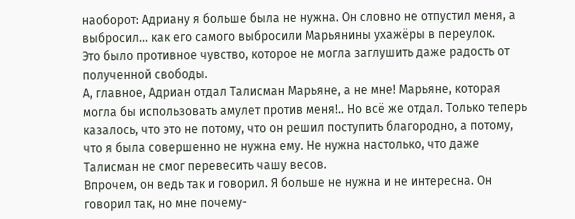наоборот: Адриану я больше была не нужна. Он словно не отпустил меня, а выбросил... как его самого выбросили Марьянины ухажёры в переулок.
Это было противное чувство, которое не могла заглушить даже радость от полученной свободы.
А, главное, Адриан отдал Талисман Марьяне, а не мне! Марьяне, которая могла бы использовать амулет против меня!.. Но всё же отдал. Только теперь казалось, что это не потому, что он решил поступить благородно, а потому, что я была совершенно не нужна ему. Не нужна настолько, что даже Талисман не смог перевесить чашу весов.
Впрочем, он ведь так и говорил. Я больше не нужна и не интересна. Он говорил так, но мне почему-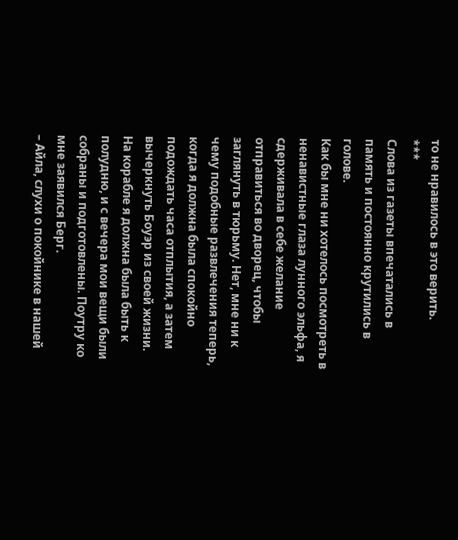то не нравилось в это верить.
***
Слова из газеты впечатались в память и постоянно крутились в голове.
Как бы мне ни хотелось посмотреть в ненавистные глаза лунного эльфа, я сдерживала в себе желание отправиться во дворец, чтобы заглянуть в тюрьму. Нет, мне ни к чему подобные развлечения теперь, когда я должна была спокойно подождать часа отплытия, а затем вычеркнуть Боуэр из своей жизни.
На корабле я должна была быть к полудню, и с вечера мои вещи были собраны и подготовлены. Поутру ко мне заявился Берг.
– Айла, слухи о покойнике в нашей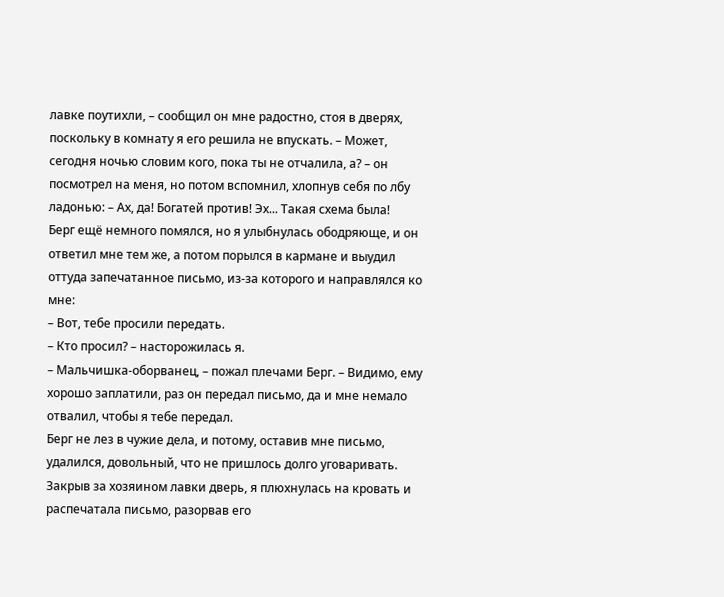лавке поутихли, – сообщил он мне радостно, стоя в дверях, поскольку в комнату я его решила не впускать. – Может, сегодня ночью словим кого, пока ты не отчалила, а? – он посмотрел на меня, но потом вспомнил, хлопнув себя по лбу ладонью: – Ах, да! Богатей против! Эх... Такая схема была!
Берг ещё немного помялся, но я улыбнулась ободряюще, и он ответил мне тем же, а потом порылся в кармане и выудил оттуда запечатанное письмо, из-за которого и направлялся ко мне:
– Вот, тебе просили передать.
– Кто просил? – насторожилась я.
– Мальчишка-оборванец, – пожал плечами Берг. – Видимо, ему хорошо заплатили, раз он передал письмо, да и мне немало отвалил, чтобы я тебе передал.
Берг не лез в чужие дела, и потому, оставив мне письмо, удалился, довольный, что не пришлось долго уговаривать.
Закрыв за хозяином лавки дверь, я плюхнулась на кровать и распечатала письмо, разорвав его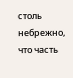столь небрежно, что часть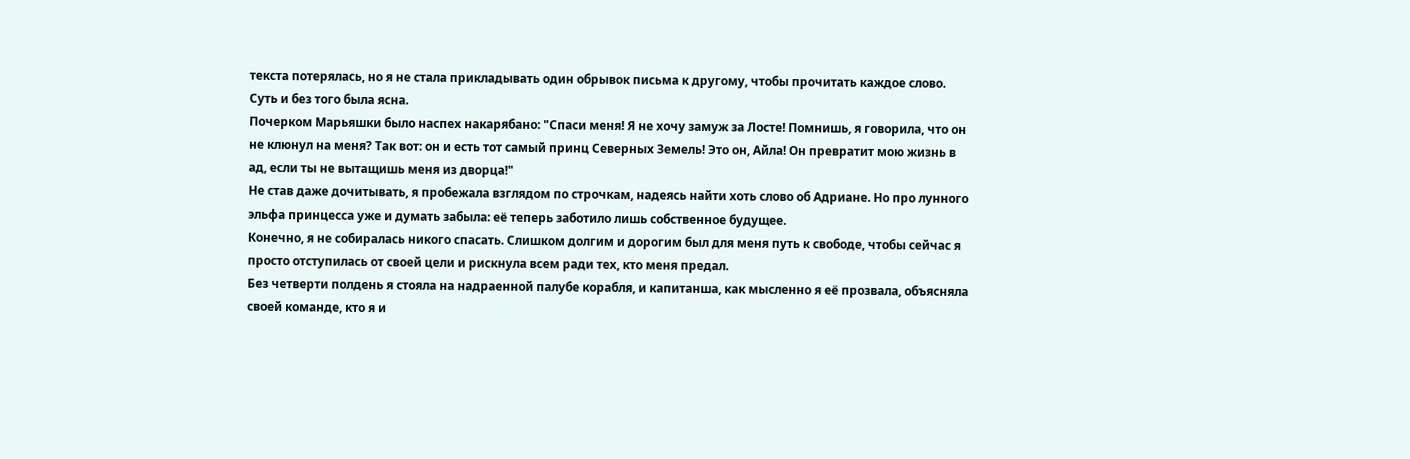текста потерялась, но я не стала прикладывать один обрывок письма к другому, чтобы прочитать каждое слово. Суть и без того была ясна.
Почерком Марьяшки было наспех накарябано: "Спаси меня! Я не хочу замуж за Лосте! Помнишь, я говорила, что он не клюнул на меня? Так вот: он и есть тот самый принц Северных Земель! Это он, Айла! Он превратит мою жизнь в ад, если ты не вытащишь меня из дворца!"
Не став даже дочитывать, я пробежала взглядом по строчкам, надеясь найти хоть слово об Адриане. Но про лунного эльфа принцесса уже и думать забыла: её теперь заботило лишь собственное будущее.
Конечно, я не собиралась никого спасать. Слишком долгим и дорогим был для меня путь к свободе, чтобы сейчас я просто отступилась от своей цели и рискнула всем ради тех, кто меня предал.
Без четверти полдень я стояла на надраенной палубе корабля, и капитанша, как мысленно я её прозвала, объясняла своей команде, кто я и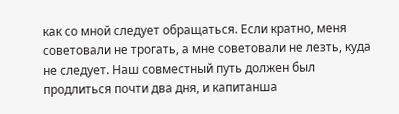как со мной следует обращаться. Если кратно, меня советовали не трогать, а мне советовали не лезть, куда не следует. Наш совместный путь должен был продлиться почти два дня, и капитанша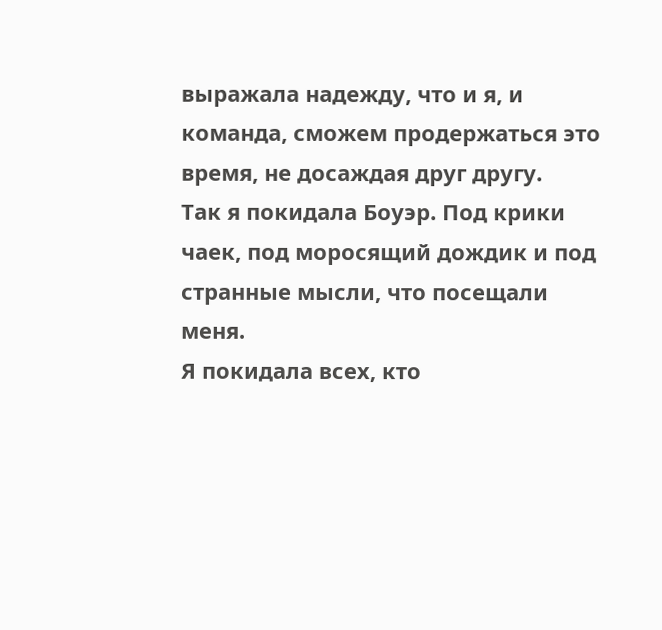выражала надежду, что и я, и команда, сможем продержаться это время, не досаждая друг другу.
Так я покидала Боуэр. Под крики чаек, под моросящий дождик и под странные мысли, что посещали меня.
Я покидала всех, кто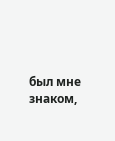был мне знаком,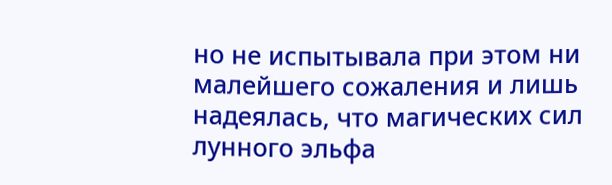но не испытывала при этом ни малейшего сожаления и лишь надеялась, что магических сил лунного эльфа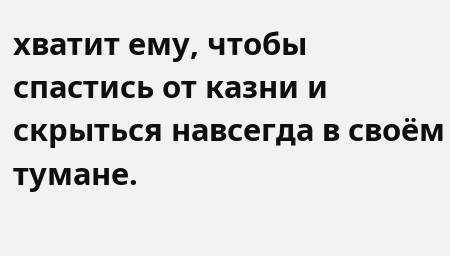хватит ему, чтобы спастись от казни и скрыться навсегда в своём тумане.